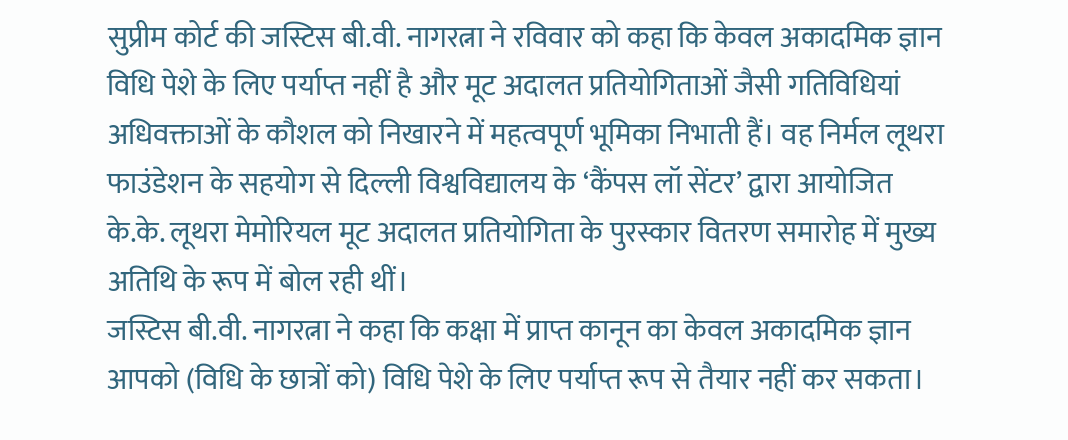सुप्रीम कोर्ट की जस्टिस बी.वी. नागरत्ना ने रविवार को कहा कि केवल अकादमिक ज्ञान विधि पेशे के लिए पर्याप्त नहीं है और मूट अदालत प्रतियोगिताओं जैसी गतिविधियां अधिवक्ताओं के कौशल को निखारने में महत्वपूर्ण भूमिका निभाती हैं। वह निर्मल लूथरा फाउंडेशन के सहयोग से दिल्ली विश्वविद्यालय के ‘कैंपस लॉ सेंटर’ द्वारा आयोजित के.के. लूथरा मेमोरियल मूट अदालत प्रतियोगिता के पुरस्कार वितरण समारोह में मुख्य अतिथि के रूप में बोल रही थीं।
जस्टिस बी.वी. नागरत्ना ने कहा कि कक्षा में प्राप्त कानून का केवल अकादमिक ज्ञान आपको (विधि के छात्रों को) विधि पेशे के लिए पर्याप्त रूप से तैयार नहीं कर सकता।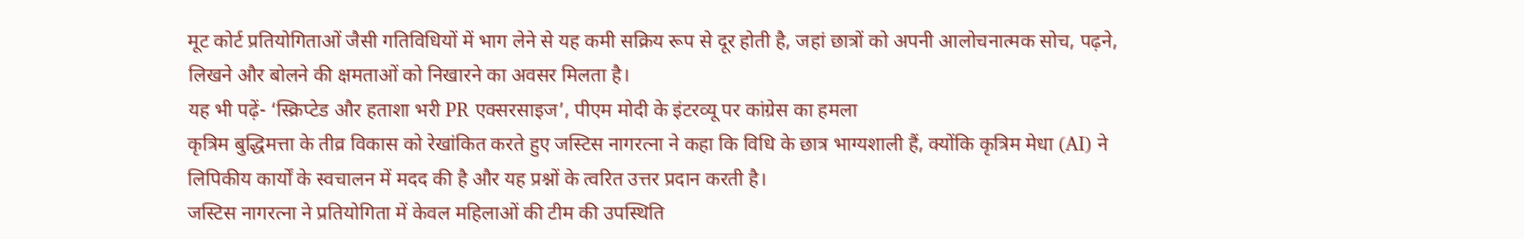मूट कोर्ट प्रतियोगिताओं जैसी गतिविधियों में भाग लेने से यह कमी सक्रिय रूप से दूर होती है, जहां छात्रों को अपनी आलोचनात्मक सोच, पढ़ने, लिखने और बोलने की क्षमताओं को निखारने का अवसर मिलता है।
यह भी पढ़ें- ‘स्क्रिप्टेड और हताशा भरी PR एक्सरसाइज’, पीएम मोदी के इंटरव्यू पर कांग्रेस का हमला
कृत्रिम बुद्धिमत्ता के तीव्र विकास को रेखांकित करते हुए जस्टिस नागरत्ना ने कहा कि विधि के छात्र भाग्यशाली हैं, क्योंकि कृत्रिम मेधा (AI) ने लिपिकीय कार्यों के स्वचालन में मदद की है और यह प्रश्नों के त्वरित उत्तर प्रदान करती है।
जस्टिस नागरत्ना ने प्रतियोगिता में केवल महिलाओं की टीम की उपस्थिति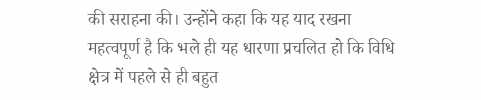की सराहना की। उन्होंने कहा कि यह याद रखना महत्वपूर्ण है कि भले ही यह धारणा प्रचलित हो कि विधि क्षेत्र में पहले से ही बहुत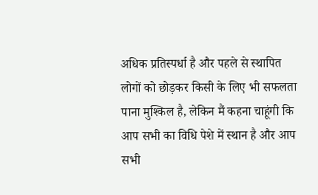अधिक प्रतिस्पर्धा है और पहले से स्थापित लोगों को छोड़कर किसी के लिए भी सफलता पाना मुश्किल है, लेकिन मैं कहना चाहूंगी कि आप सभी का विधि पेशे में स्थान है और आप सभी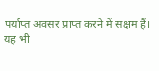पर्याप्त अवसर प्राप्त करने में सक्षम हैं।
यह भी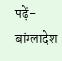पढ़ें- बांग्लादेश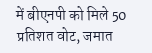में बीएनपी को मिले 50 प्रतिशत वोट, जमात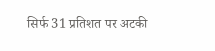सिर्फ 31 प्रतिशत पर अटकी